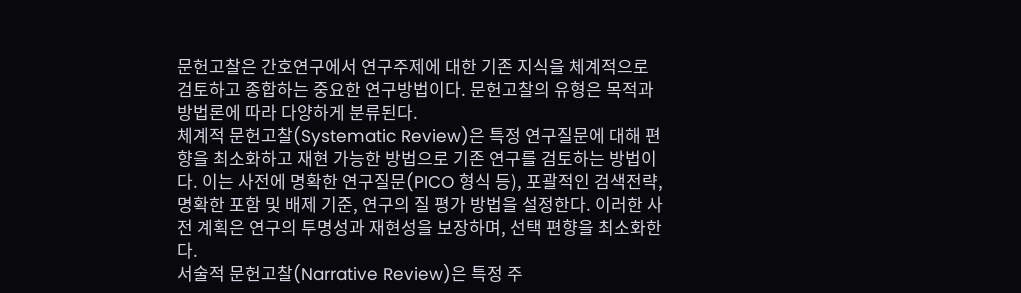문헌고찰은 간호연구에서 연구주제에 대한 기존 지식을 체계적으로 검토하고 종합하는 중요한 연구방법이다. 문헌고찰의 유형은 목적과 방법론에 따라 다양하게 분류된다.
체계적 문헌고찰(Systematic Review)은 특정 연구질문에 대해 편향을 최소화하고 재현 가능한 방법으로 기존 연구를 검토하는 방법이다. 이는 사전에 명확한 연구질문(PICO 형식 등), 포괄적인 검색전략, 명확한 포함 및 배제 기준, 연구의 질 평가 방법을 설정한다. 이러한 사전 계획은 연구의 투명성과 재현성을 보장하며, 선택 편향을 최소화한다.
서술적 문헌고찰(Narrative Review)은 특정 주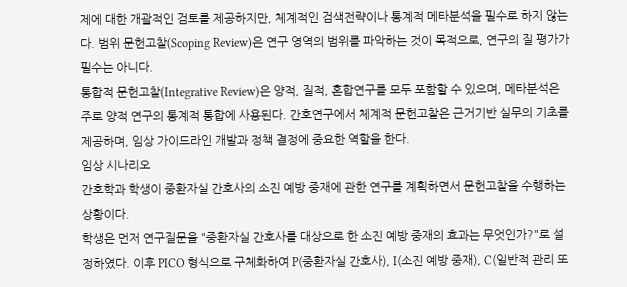제에 대한 개괄적인 검토를 제공하지만, 체계적인 검색전략이나 통계적 메타분석을 필수로 하지 않는다. 범위 문헌고찰(Scoping Review)은 연구 영역의 범위를 파악하는 것이 목적으로, 연구의 질 평가가 필수는 아니다.
통합적 문헌고찰(Integrative Review)은 양적, 질적, 혼합연구를 모두 포함할 수 있으며, 메타분석은 주로 양적 연구의 통계적 통합에 사용된다. 간호연구에서 체계적 문헌고찰은 근거기반 실무의 기초를 제공하며, 임상 가이드라인 개발과 정책 결정에 중요한 역할을 한다.
임상 시나리오
간호학과 학생이 중환자실 간호사의 소진 예방 중재에 관한 연구를 계획하면서 문헌고찰을 수행하는 상황이다.
학생은 먼저 연구질문을 "중환자실 간호사를 대상으로 한 소진 예방 중재의 효과는 무엇인가?"로 설정하였다. 이후 PICO 형식으로 구체화하여 P(중환자실 간호사), I(소진 예방 중재), C(일반적 관리 또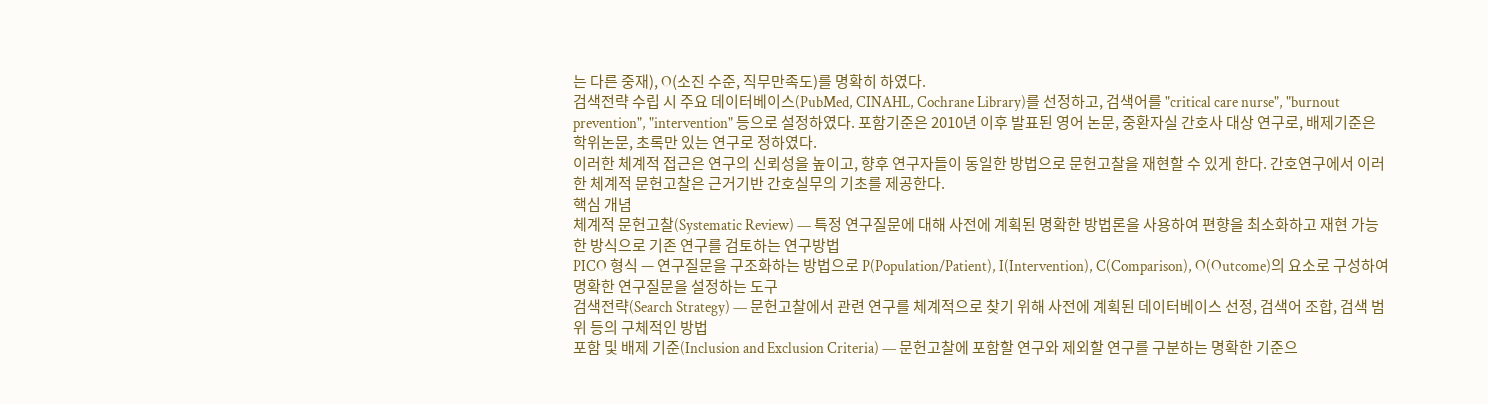는 다른 중재), O(소진 수준, 직무만족도)를 명확히 하였다.
검색전략 수립 시 주요 데이터베이스(PubMed, CINAHL, Cochrane Library)를 선정하고, 검색어를 "critical care nurse", "burnout prevention", "intervention" 등으로 설정하였다. 포함기준은 2010년 이후 발표된 영어 논문, 중환자실 간호사 대상 연구로, 배제기준은 학위논문, 초록만 있는 연구로 정하였다.
이러한 체계적 접근은 연구의 신뢰성을 높이고, 향후 연구자들이 동일한 방법으로 문헌고찰을 재현할 수 있게 한다. 간호연구에서 이러한 체계적 문헌고찰은 근거기반 간호실무의 기초를 제공한다.
핵심 개념
체계적 문헌고찰(Systematic Review) — 특정 연구질문에 대해 사전에 계획된 명확한 방법론을 사용하여 편향을 최소화하고 재현 가능한 방식으로 기존 연구를 검토하는 연구방법
PICO 형식 — 연구질문을 구조화하는 방법으로 P(Population/Patient), I(Intervention), C(Comparison), O(Outcome)의 요소로 구성하여 명확한 연구질문을 설정하는 도구
검색전략(Search Strategy) — 문헌고찰에서 관련 연구를 체계적으로 찾기 위해 사전에 계획된 데이터베이스 선정, 검색어 조합, 검색 범위 등의 구체적인 방법
포함 및 배제 기준(Inclusion and Exclusion Criteria) — 문헌고찰에 포함할 연구와 제외할 연구를 구분하는 명확한 기준으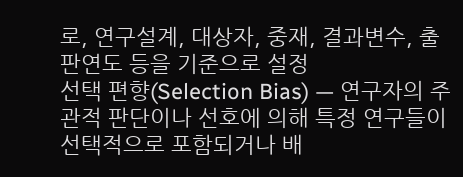로, 연구설계, 대상자, 중재, 결과변수, 출판연도 등을 기준으로 설정
선택 편향(Selection Bias) — 연구자의 주관적 판단이나 선호에 의해 특정 연구들이 선택적으로 포함되거나 배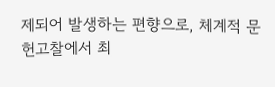제되어 발생하는 편향으로, 체계적 문헌고찰에서 최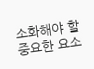소화해야 할 중요한 요소